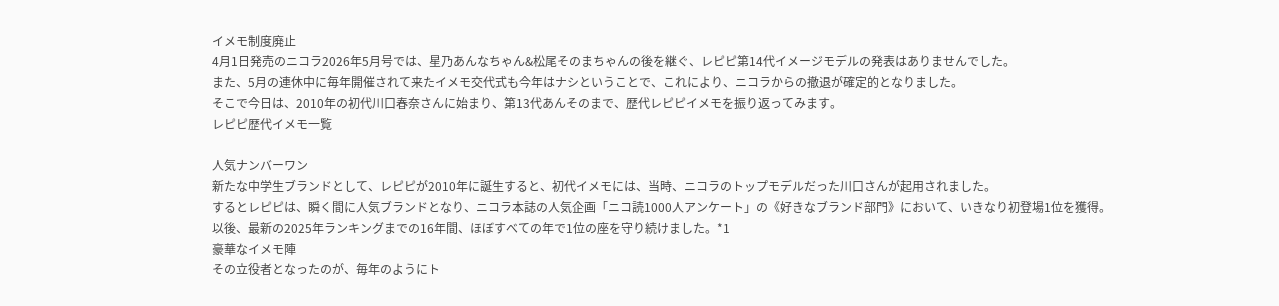イメモ制度廃止
4月1日発売のニコラ2026年5月号では、星乃あんなちゃん&松尾そのまちゃんの後を継ぐ、レピピ第14代イメージモデルの発表はありませんでした。
また、5月の連休中に毎年開催されて来たイメモ交代式も今年はナシということで、これにより、ニコラからの撤退が確定的となりました。
そこで今日は、2010年の初代川口春奈さんに始まり、第13代あんそのまで、歴代レピピイメモを振り返ってみます。
レピピ歴代イメモ一覧

人気ナンバーワン
新たな中学生ブランドとして、レピピが2010年に誕生すると、初代イメモには、当時、ニコラのトップモデルだった川口さんが起用されました。
するとレピピは、瞬く間に人気ブランドとなり、ニコラ本誌の人気企画「ニコ読1000人アンケート」の《好きなブランド部門》において、いきなり初登場1位を獲得。
以後、最新の2025年ランキングまでの16年間、ほぼすべての年で1位の座を守り続けました。*1
豪華なイメモ陣
その立役者となったのが、毎年のようにト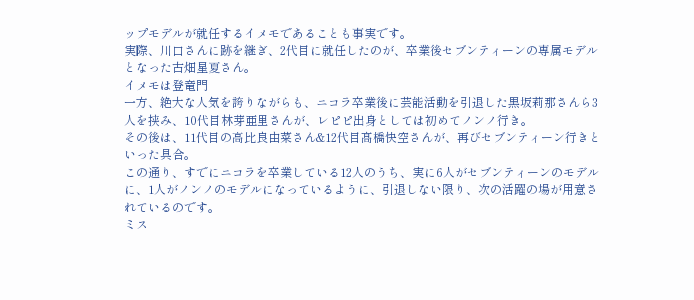ップモデルが就任するイメモであることも事実です。
実際、川口さんに跡を継ぎ、2代目に就任したのが、卒業後セブンティーンの専属モデルとなった古畑星夏さん。
イメモは登竜門
一方、絶大な人気を誇りながらも、ニコラ卒業後に芸能活動を引退した黒坂莉那さんら3人を挟み、10代目林芽亜里さんが、レピピ出身としては初めてノンノ行き。
その後は、11代目の高比良由菜さん&12代目髙橋快空さんが、再びセブンティーン行きといった具合。
この通り、すでにニコラを卒業している12人のうち、実に6人がセブンティーンのモデルに、1人がノンノのモデルになっているように、引退しない限り、次の活躍の場が用意されているのです。
ミス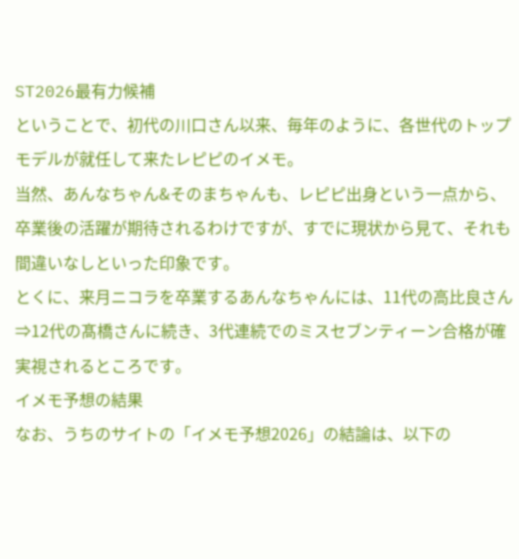ST2026最有力候補
ということで、初代の川口さん以来、毎年のように、各世代のトップモデルが就任して来たレピピのイメモ。
当然、あんなちゃん&そのまちゃんも、レピピ出身という一点から、卒業後の活躍が期待されるわけですが、すでに現状から見て、それも間違いなしといった印象です。
とくに、来月ニコラを卒業するあんなちゃんには、11代の高比良さん⇒12代の髙橋さんに続き、3代連続でのミスセブンティーン合格が確実視されるところです。
イメモ予想の結果
なお、うちのサイトの「イメモ予想2026」の結論は、以下の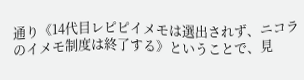通り《14代目レピピイメモは選出されず、ニコラのイメモ制度は終了する》ということで、見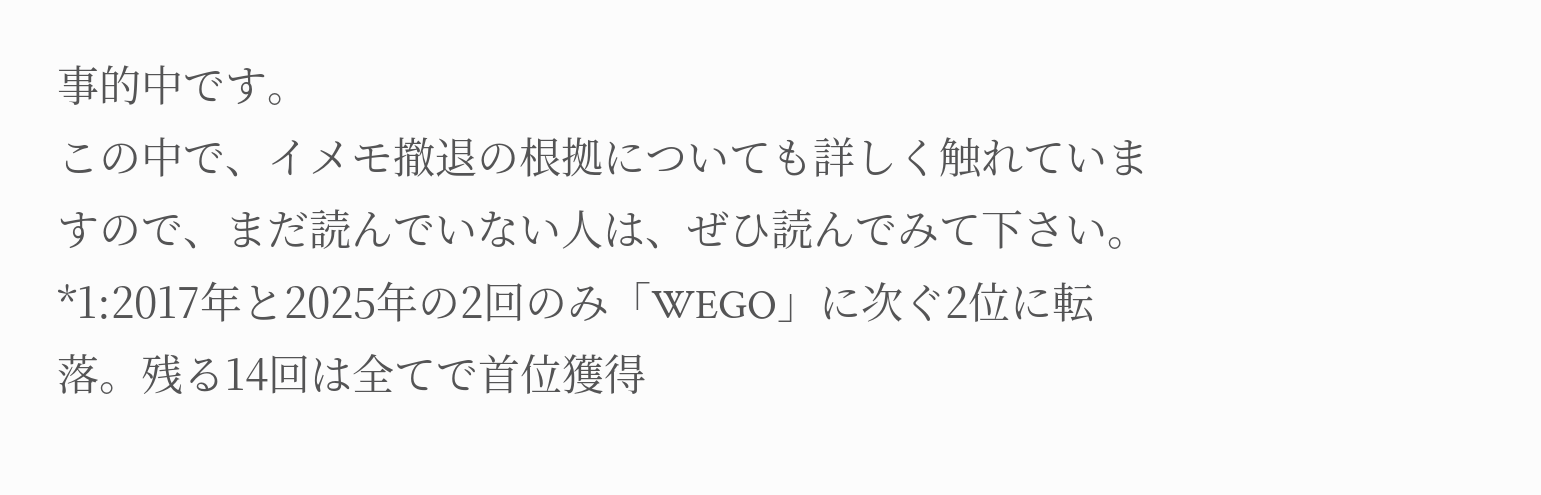事的中です。
この中で、イメモ撤退の根拠についても詳しく触れていますので、まだ読んでいない人は、ぜひ読んでみて下さい。
*1:2017年と2025年の2回のみ「WEGO」に次ぐ2位に転落。残る14回は全てで首位獲得